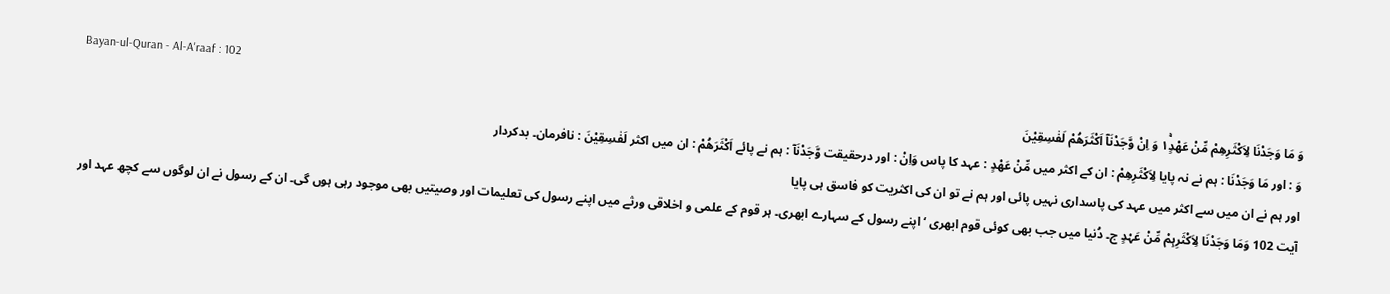Bayan-ul-Quran - Al-A'raaf : 102
وَ مَا وَجَدْنَا لِاَكْثَرِهِمْ مِّنْ عَهْدٍ١ۚ وَ اِنْ وَّجَدْنَاۤ اَكْثَرَهُمْ لَفٰسِقِیْنَ
وَ : اور مَا وَجَدْنَا : ہم نے نہ پایا لِاَكْثَرِهِمْ : ان کے اکثر میں مِّنْ عَهْدٍ : عہد کا پاس وَاِنْ : اور درحقیقت وَّجَدْنَآ : ہم نے پائے اَكْثَرَهُمْ : ان میں اکثر لَفٰسِقِيْنَ : نافرمان۔ بدکردار
اور ہم نے ان میں سے اکثر میں عہد کی پاسداری نہیں پائی اور ہم نے تو ان کی اکثریت کو فاسق ہی پایا
آیت 102 وَمَا وَجَدْنَا لِاَکْثَرِہِمْ مِّنْ عَہْدٍ ج۔ دُنیا میں جب بھی کوئی قوم ابھری ‘ اپنے رسول کے سہارے ابھری۔ ہر قوم کے علمی و اخلاقی ورثے میں اپنے رسول کی تعلیمات اور وصیتیں بھی موجود رہی ہوں گی۔ ان کے رسول نے ان لوگوں سے کچھ عہد اور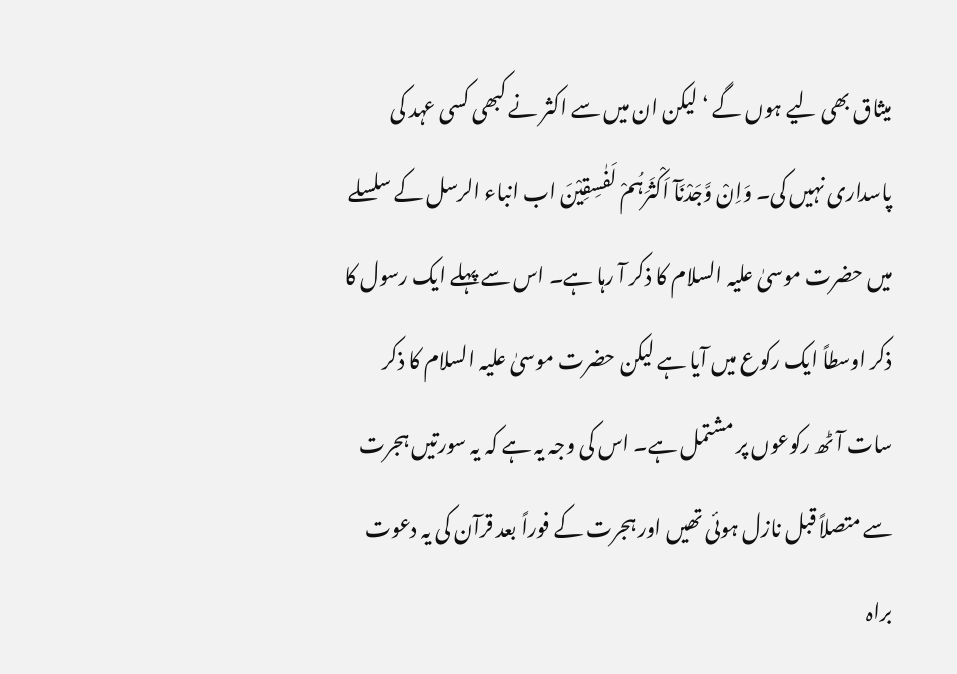میثاق بھی لیے ہوں گے ‘ لیکن ان میں سے اکثر نے کبھی کسی عہد کی پاسداری نہیں کی۔ وَاِنْ وَّجَدْنَآ اَکْثَرَہُمْ لَفٰسِقِیْنَ اب انباء الرسل کے سلسلے میں حضرت موسیٰ علیہ السلام کا ذکر آ رہا ہے۔ اس سے پہلے ایک رسول کا ذکر اوسطاً ایک رکوع میں آیا ہے لیکن حضرت موسیٰ علیہ السلام کا ذکر سات آٹھ رکوعوں پر مشتمل ہے۔ اس کی وجہ یہ ہے کہ یہ سورتیں ہجرت سے متصلاً قبل نازل ہوئی تھیں اور ہجرت کے فوراً بعد قرآن کی یہ دعوت براہ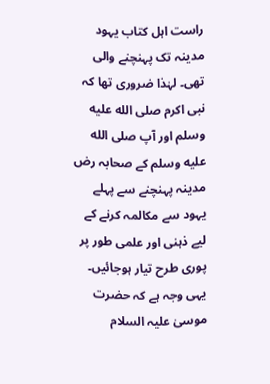راست اہل کتاب یہود مدینہ تک پہنچنے والی تھی۔ لہٰذا ضروری تھا کہ نبی اکرم صلى الله عليه وسلم اور آپ صلى الله عليه وسلم کے صحابہ رض مدینہ پہنچنے سے پہلے یہود سے مکالمہ کرنے کے لیے ذہنی اور علمی طور پر پوری طرح تیار ہوجائیں۔ یہی وجہ ہے کہ حضرت موسیٰ علیہ السلام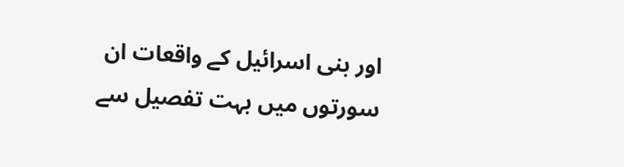اور بنی اسرائیل کے واقعات ان سورتوں میں بہت تفصیل سے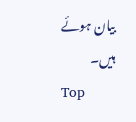بیان ہوئے ہیں۔
Top